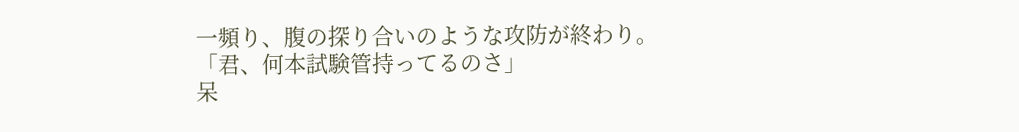一頻り、腹の探り合いのような攻防が終わり。
「君、何本試験管持ってるのさ」
呆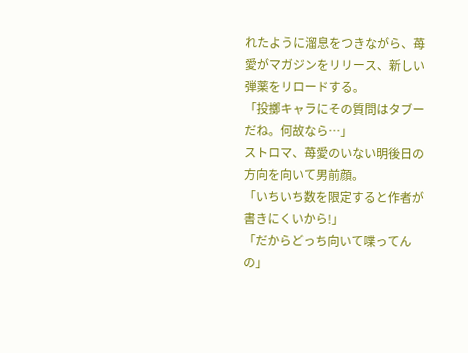れたように溜息をつきながら、苺愛がマガジンをリリース、新しい弾薬をリロードする。
「投擲キャラにその質問はタブーだね。何故なら…」
ストロマ、苺愛のいない明後日の方向を向いて男前顔。
「いちいち数を限定すると作者が書きにくいから!」
「だからどっち向いて喋ってんの」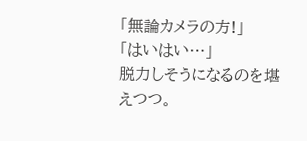「無論カメラの方!」
「はいはい…」
脱力しそうになるのを堪えつつ。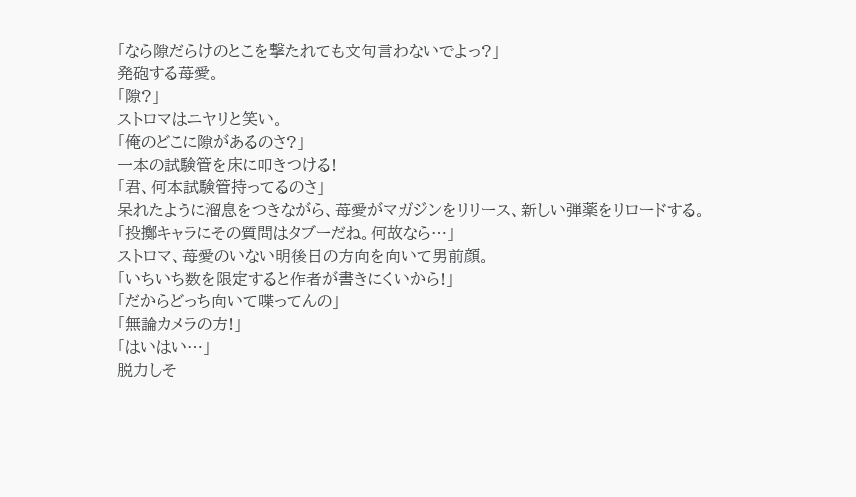「なら隙だらけのとこを撃たれても文句言わないでよっ?」
発砲する苺愛。
「隙?」
ストロマはニヤリと笑い。
「俺のどこに隙があるのさ?」
一本の試験管を床に叩きつける!
「君、何本試験管持ってるのさ」
呆れたように溜息をつきながら、苺愛がマガジンをリリース、新しい弾薬をリロードする。
「投擲キャラにその質問はタブーだね。何故なら…」
ストロマ、苺愛のいない明後日の方向を向いて男前顔。
「いちいち数を限定すると作者が書きにくいから!」
「だからどっち向いて喋ってんの」
「無論カメラの方!」
「はいはい…」
脱力しそ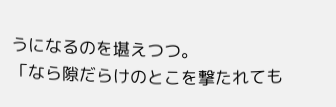うになるのを堪えつつ。
「なら隙だらけのとこを撃たれても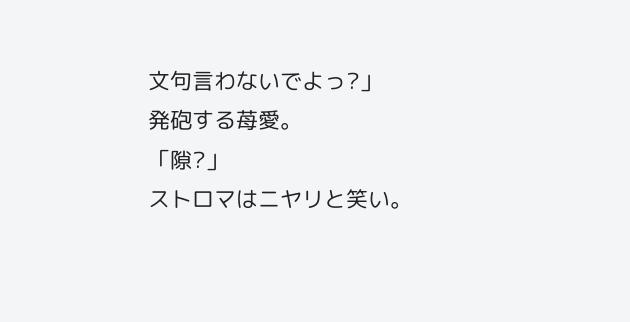文句言わないでよっ?」
発砲する苺愛。
「隙?」
ストロマはニヤリと笑い。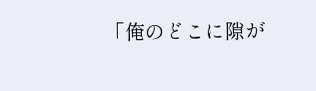「俺のどこに隙が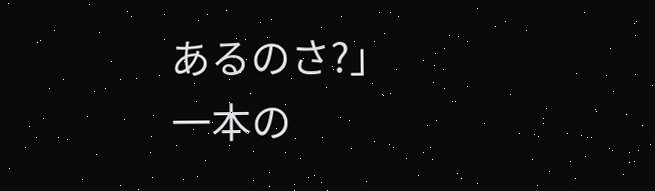あるのさ?」
一本の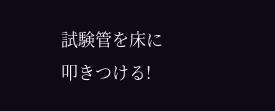試験管を床に叩きつける!